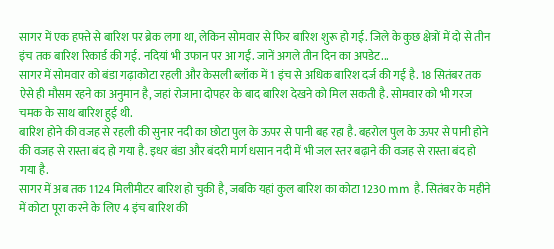सागर में एक हफ्ते से बारिश पर ब्रेक लगा था, लेकिन सोमवार से फिर बारिश शुरू हो गई. जिले के कुछ क्षेत्रों में दो से तीन इंच तक बारिश रिकार्ड की गई. नदियां भी उफान पर आ गईं. जानें अगले तीन दिन का अपडेट...
सागर में सोमवार को बंडा गढ़ाकोटा रहली और केसली ब्लॉक में 1 इंच से अधिक बारिश दर्ज की गई है. 18 सितंबर तक ऐसे ही मौसम रहने का अनुमान है, जहां रोजाना दोपहर के बाद बारिश देखने को मिल सकती है. सोमवार को भी गरज चमक के साथ बारिश हुई थी.
बारिश होने की वजह से रहली की सुनार नदी का छोटा पुल के ऊपर से पानी बह रहा है. बहरोल पुल के ऊपर से पानी होने की वजह से रास्ता बंद हो गया है. इधर बंडा और बंदरी मार्ग धसान नदी में भी जल स्तर बढ़ाने की वजह से रास्ता बंद हो गया है.
सागर में अब तक 1124 मिलीमीटर बारिश हो चुकी है, जबकि यहां कुल बारिश का कोटा 1230 mm है. सितंबर के महीने में कोटा पूरा करने के लिए 4 इंच बारिश की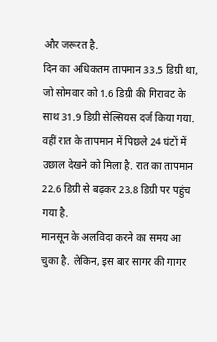और जरूरत है.
दिन का अधिकतम तापमान 33.5 डिग्री था, जो सोमवार को 1.6 डिग्री की गिरावट के साथ 31.9 डिग्री सेल्सियस दर्ज किया गया. वहीं रात के तापमान में पिछले 24 घंटों में उछाल देखने को मिला है. रात का तापमान 22.6 डिग्री से बढ़कर 23.8 डिग्री पर पहुंच गया है.
मानसून के अलविदा करने का समय आ चुका है. लेकिन, इस बार सागर की गागर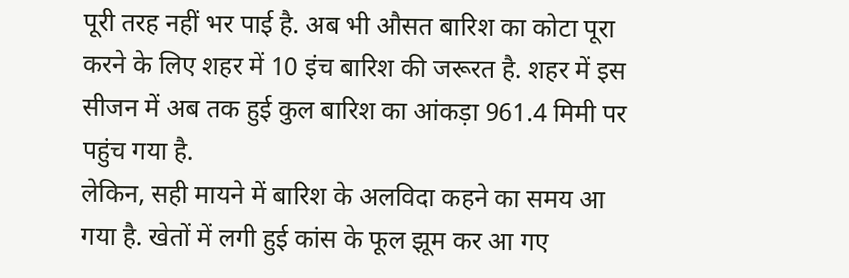पूरी तरह नहीं भर पाई है. अब भी औसत बारिश का कोटा पूरा करने के लिए शहर में 10 इंच बारिश की जरूरत है. शहर में इस सीजन में अब तक हुई कुल बारिश का आंकड़ा 961.4 मिमी पर पहुंच गया है.
लेकिन, सही मायने में बारिश के अलविदा कहने का समय आ गया है. खेतों में लगी हुई कांस के फूल झूम कर आ गए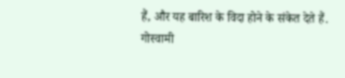हैं, और यह बारिश के विदा होने के संकेत देते हैं.
गोस्वामी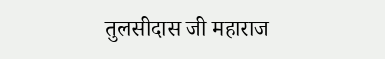तुलसीदास जी महाराज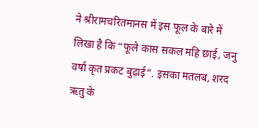ने श्रीरामचरितमानस में इस फूल के बारे में लिखा है कि “फूले कास सकल महि छाई, जनु वर्षा कृत प्रकट बुढ़ाई”. इसका मतलब, शरद ऋतु के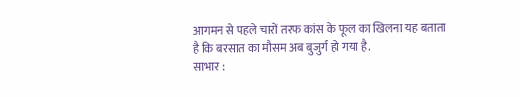आगमन से पहले चारों तरफ कांस के फूल का खिलना यह बताता है कि बरसात का मौसम अब बुजुर्ग हो गया है.
साभार :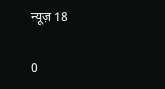न्यूज़ 18

0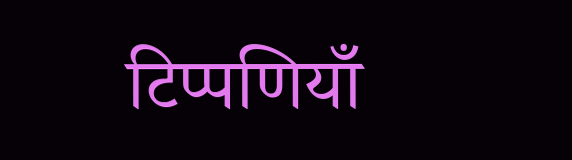टिप्पणियाँ